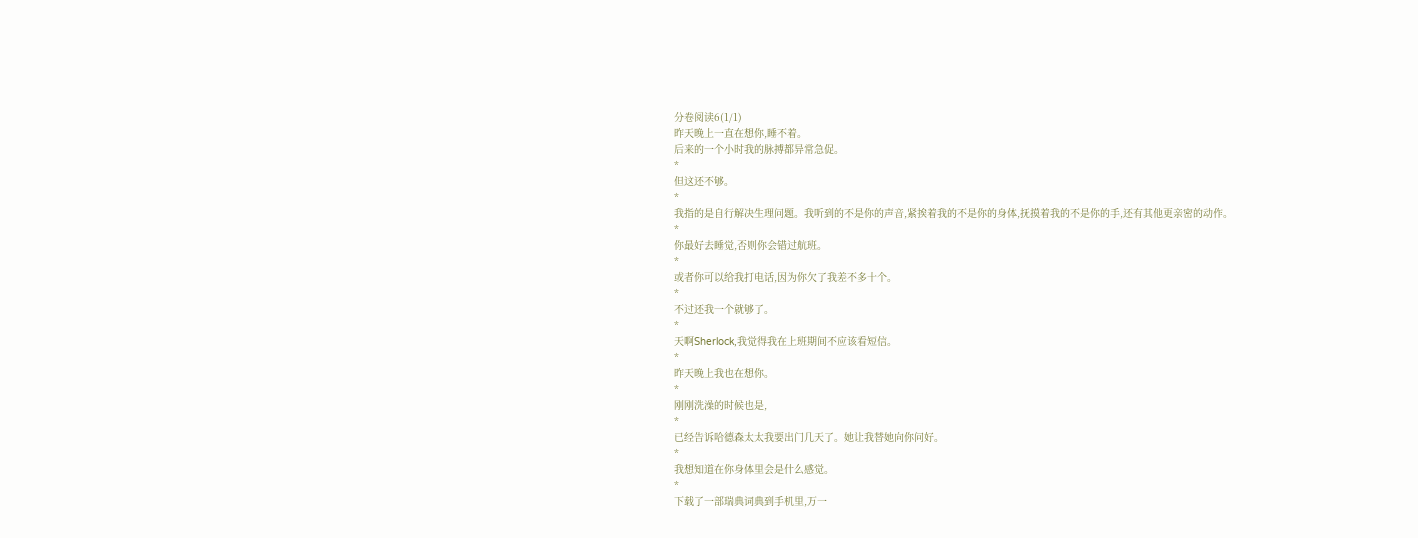分卷阅读6(1/1)
昨天晚上一直在想你,睡不着。
后来的一个小时我的脉搏都异常急促。
*
但这还不够。
*
我指的是自行解决生理问题。我听到的不是你的声音,紧挨着我的不是你的身体,抚摸着我的不是你的手,还有其他更亲密的动作。
*
你最好去睡觉,否则你会错过航班。
*
或者你可以给我打电话,因为你欠了我差不多十个。
*
不过还我一个就够了。
*
天啊Sherlock,我觉得我在上班期间不应该看短信。
*
昨天晚上我也在想你。
*
刚刚洗澡的时候也是,
*
已经告诉哈德森太太我要出门几天了。她让我替她向你问好。
*
我想知道在你身体里会是什么感觉。
*
下载了一部瑞典词典到手机里,万一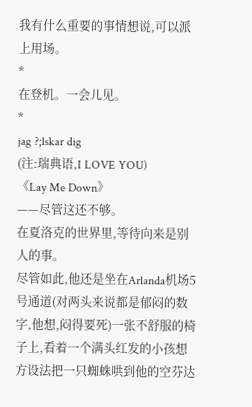我有什么重要的事情想说,可以派上用场。
*
在登机。一会儿见。
*
jag ?;lskar dig
(注:瑞典语,I LOVE YOU)
《Lay Me Down》
——尽管这还不够。
在夏洛克的世界里,等待向来是别人的事。
尽管如此,他还是坐在Arlanda机场5号通道(对两头来说都是郁闷的数字,他想,闷得要死)一张不舒服的椅子上,看着一个满头红发的小孩想方设法把一只蜘蛛哄到他的空芬达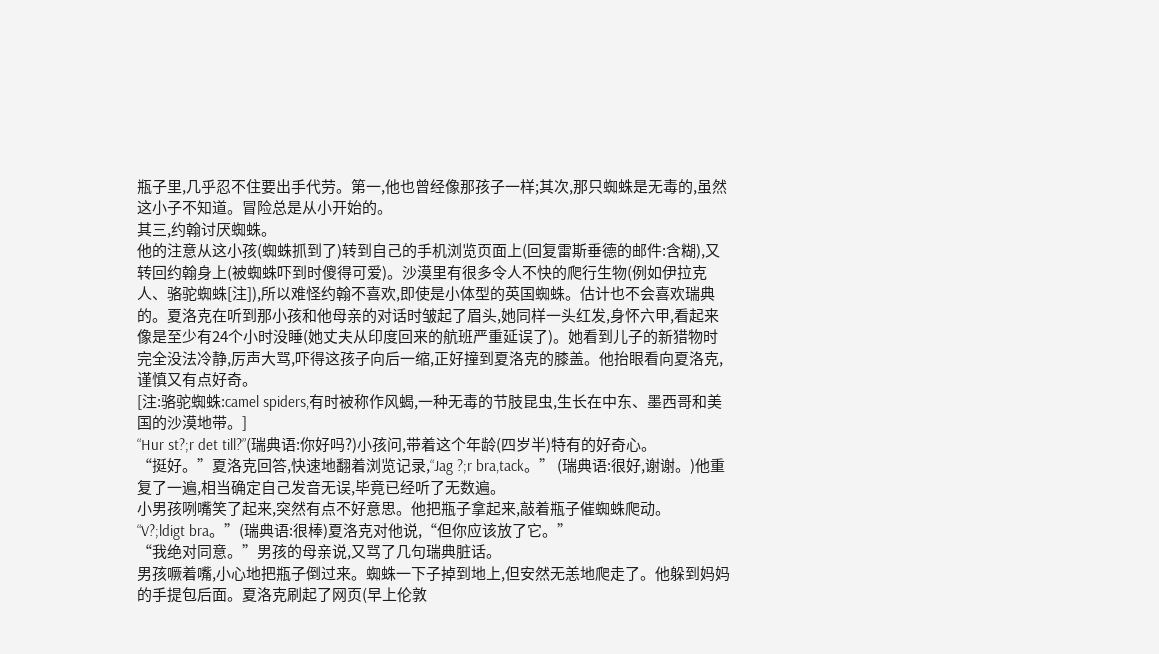瓶子里,几乎忍不住要出手代劳。第一,他也曾经像那孩子一样;其次,那只蜘蛛是无毒的,虽然这小子不知道。冒险总是从小开始的。
其三,约翰讨厌蜘蛛。
他的注意从这小孩(蜘蛛抓到了)转到自己的手机浏览页面上(回复雷斯垂德的邮件:含糊),又转回约翰身上(被蜘蛛吓到时傻得可爱)。沙漠里有很多令人不快的爬行生物(例如伊拉克人、骆驼蜘蛛[注]),所以难怪约翰不喜欢,即使是小体型的英国蜘蛛。估计也不会喜欢瑞典的。夏洛克在听到那小孩和他母亲的对话时皱起了眉头,她同样一头红发,身怀六甲,看起来像是至少有24个小时没睡(她丈夫从印度回来的航班严重延误了)。她看到儿子的新猎物时完全没法冷静,厉声大骂,吓得这孩子向后一缩,正好撞到夏洛克的膝盖。他抬眼看向夏洛克,谨慎又有点好奇。
[注:骆驼蜘蛛:camel spiders,有时被称作风蝎,一种无毒的节肢昆虫,生长在中东、墨西哥和美国的沙漠地带。]
“Hur st?;r det till?”(瑞典语:你好吗?)小孩问,带着这个年龄(四岁半)特有的好奇心。
“挺好。”夏洛克回答,快速地翻着浏览记录,“Jag ?;r bra,tack。” (瑞典语:很好,谢谢。)他重复了一遍,相当确定自己发音无误,毕竟已经听了无数遍。
小男孩咧嘴笑了起来,突然有点不好意思。他把瓶子拿起来,敲着瓶子催蜘蛛爬动。
“V?;ldigt bra。”(瑞典语:很棒)夏洛克对他说,“但你应该放了它。”
“我绝对同意。”男孩的母亲说,又骂了几句瑞典脏话。
男孩噘着嘴,小心地把瓶子倒过来。蜘蛛一下子掉到地上,但安然无恙地爬走了。他躲到妈妈的手提包后面。夏洛克刷起了网页(早上伦敦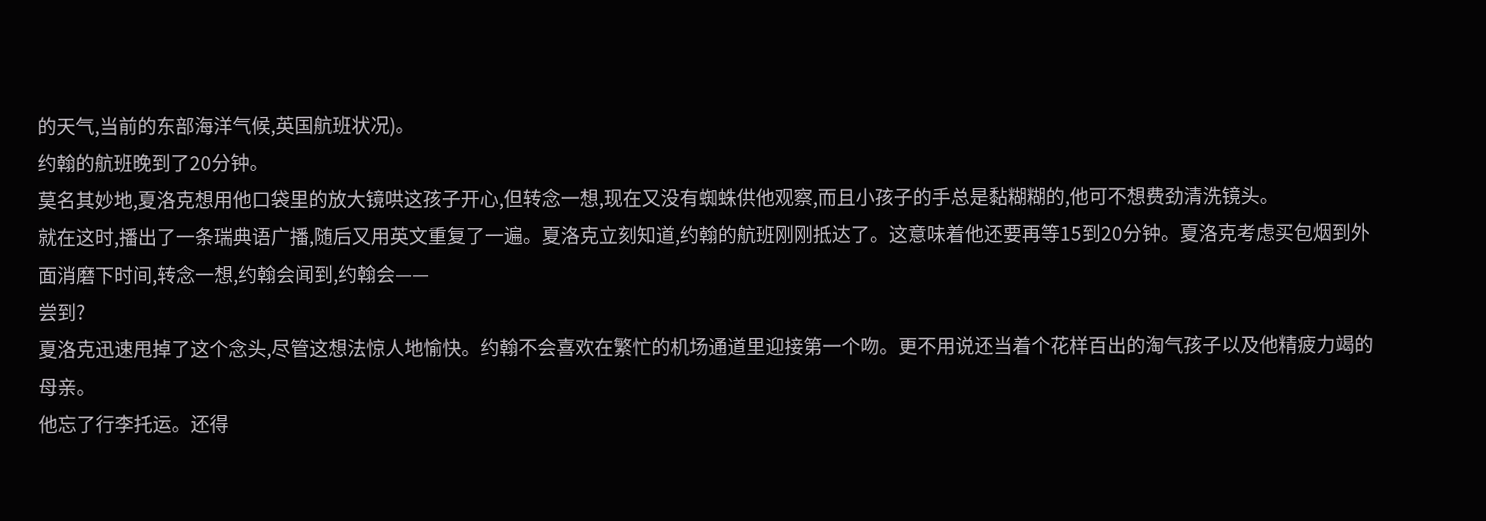的天气,当前的东部海洋气候,英国航班状况)。
约翰的航班晚到了20分钟。
莫名其妙地,夏洛克想用他口袋里的放大镜哄这孩子开心,但转念一想,现在又没有蜘蛛供他观察,而且小孩子的手总是黏糊糊的,他可不想费劲清洗镜头。
就在这时,播出了一条瑞典语广播,随后又用英文重复了一遍。夏洛克立刻知道,约翰的航班刚刚抵达了。这意味着他还要再等15到20分钟。夏洛克考虑买包烟到外面消磨下时间,转念一想,约翰会闻到,约翰会——
尝到?
夏洛克迅速甩掉了这个念头,尽管这想法惊人地愉快。约翰不会喜欢在繁忙的机场通道里迎接第一个吻。更不用说还当着个花样百出的淘气孩子以及他精疲力竭的母亲。
他忘了行李托运。还得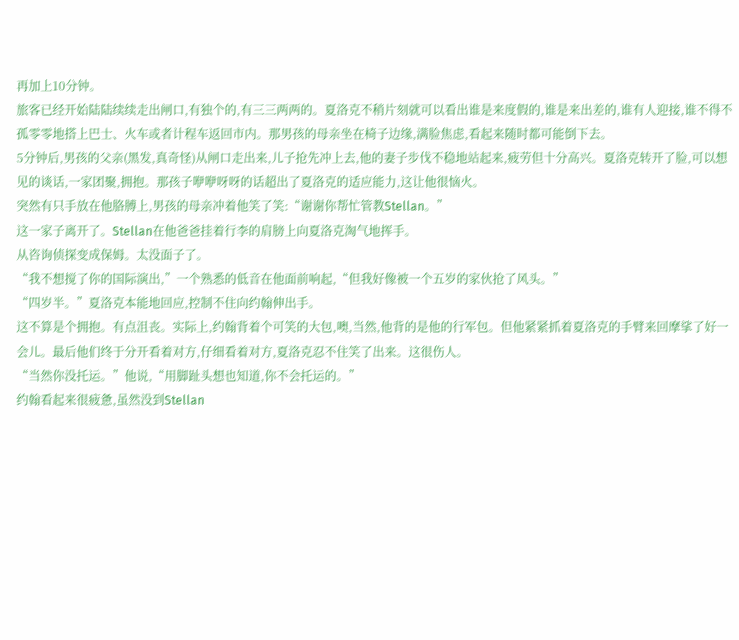再加上10分钟。
旅客已经开始陆陆续续走出闸口,有独个的,有三三两两的。夏洛克不稍片刻就可以看出谁是来度假的,谁是来出差的,谁有人迎接,谁不得不孤零零地搭上巴士、火车或者计程车返回市内。那男孩的母亲坐在椅子边缘,满脸焦虑,看起来随时都可能倒下去。
5分钟后,男孩的父亲(黑发,真奇怪)从闸口走出来,儿子抢先冲上去,他的妻子步伐不稳地站起来,疲劳但十分高兴。夏洛克转开了脸,可以想见的谈话,一家团聚,拥抱。那孩子咿咿呀呀的话超出了夏洛克的适应能力,这让他很恼火。
突然有只手放在他胳膊上,男孩的母亲冲着他笑了笑:“谢谢你帮忙管教Stellan。”
这一家子离开了。Stellan在他爸爸挂着行李的肩膀上向夏洛克淘气地挥手。
从咨询侦探变成保姆。太没面子了。
“我不想搅了你的国际演出,”一个熟悉的低音在他面前响起,“但我好像被一个五岁的家伙抢了风头。”
“四岁半。”夏洛克本能地回应,控制不住向约翰伸出手。
这不算是个拥抱。有点沮丧。实际上,约翰背着个可笑的大包,噢,当然,他背的是他的行军包。但他紧紧抓着夏洛克的手臂来回摩挲了好一会儿。最后他们终于分开看着对方,仔细看着对方,夏洛克忍不住笑了出来。这很伤人。
“当然你没托运。”他说,“用脚趾头想也知道,你不会托运的。”
约翰看起来很疲惫,虽然没到Stellan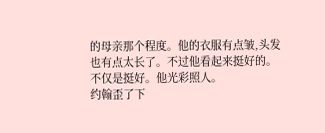的母亲那个程度。他的衣服有点皱,头发也有点太长了。不过他看起来挺好的。不仅是挺好。他光彩照人。
约翰歪了下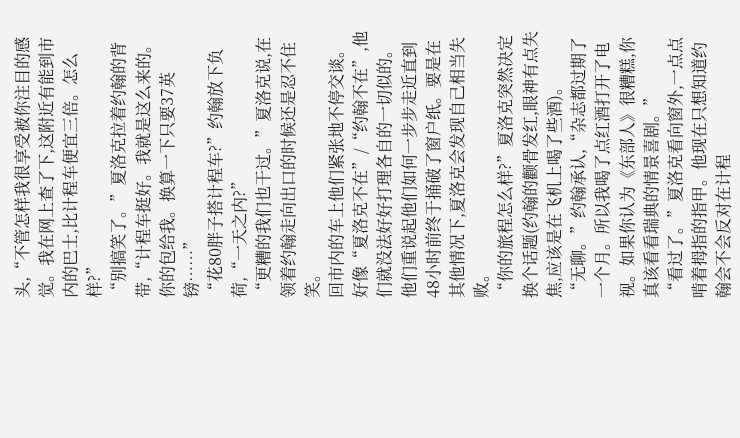头,“不管怎样我很享受被你注目的感觉。我在网上查了下,这附近有能到市内的巴士,比计程车便宜三倍。怎么样?”
“别搞笑了。”夏洛克拉着约翰的背带,“计程车挺好。我就是这么来的。你的包给我。换算一下只要37英镑……”
“花80胖子搭计程车?”约翰放下负荷,“一天之内?”
“更糟的我们也干过。”夏洛克说,在领着约翰走向出口的时候还是忍不住笑。
回市内的车上他们紧张地不停交谈。好像“夏洛克不在”/“约翰不在”,他们就没法好好打理各自的一切似的。他们重说起他们如何一步步走近直到48小时前终于捅破了窗户纸。要是在其他情况下,夏洛克会发现自己相当失败。
“你的旅程怎么样?”夏洛克突然决定换个话题(约翰的颧骨发红,眼神有点失焦,应该是在飞机上喝了些酒)。
“无聊。”约翰承认,“杂志都过期了一个月。所以我喝了点红酒打开了电视。如果你认为《东部人》很糟糕,你真该看看瑞典的情景喜剧。”
“看过了。”夏洛克看向窗外,一点点啃着拇指的指甲。他现在只想知道约翰会不会反对在计程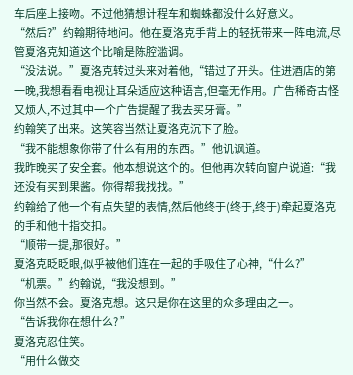车后座上接吻。不过他猜想计程车和蜘蛛都没什么好意义。
“然后?”约翰期待地问。他在夏洛克手背上的轻抚带来一阵电流,尽管夏洛克知道这个比喻是陈腔滥调。
“没法说。”夏洛克转过头来对着他,“错过了开头。住进酒店的第一晚,我想看看电视让耳朵适应这种语言,但毫无作用。广告稀奇古怪又烦人,不过其中一个广告提醒了我去买牙膏。”
约翰笑了出来。这笑容当然让夏洛克沉下了脸。
“我不能想象你带了什么有用的东西。”他讥讽道。
我昨晚买了安全套。他本想说这个的。但他再次转向窗户说道:“我还没有买到果酱。你得帮我找找。”
约翰给了他一个有点失望的表情,然后他终于(终于,终于)牵起夏洛克的手和他十指交扣。
“顺带一提,那很好。”
夏洛克眨眨眼,似乎被他们连在一起的手吸住了心神,“什么?”
“机票。”约翰说,“我没想到。”
你当然不会。夏洛克想。这只是你在这里的众多理由之一。
“告诉我你在想什么? ”
夏洛克忍住笑。
“用什么做交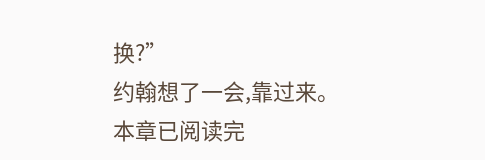换?”
约翰想了一会,靠过来。
本章已阅读完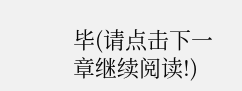毕(请点击下一章继续阅读!)